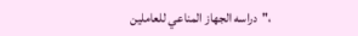،"دراسه الجهاز المناعي للعاملين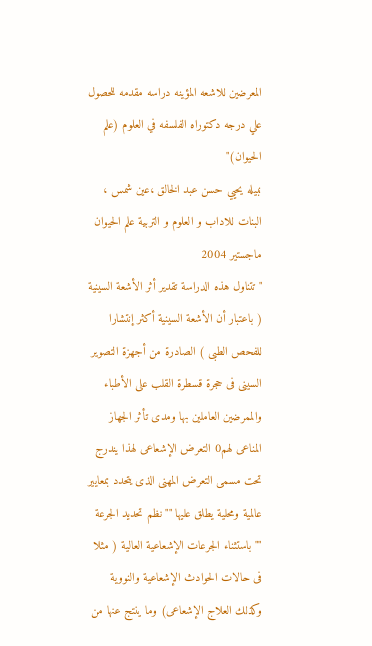المعرضين للاشعه المؤينه دراسه مقدمه للحصول علي درجه دكتوراه الفلسفه في العلوم (علم الحيوان)"
نبيله يحيي حسن عبد الخالق ،عين شمس ، البنات للاداب و العلوم و التربية علم الحيوان ماجستير 2004
"تتناول هذه الدراسة تقدير أثر الأشعة السينية ( باعتبار أن الأشعة السينية أكثر إنتشارا للفحص الطبى ) الصادرة من أجهزة التصوير السينى فى حجرة قسطرة القلب على الأطباء والممرضين العاملين بها ومدى تأثر الجهاز المناعى لهم0 التعرض الإشعاعى لهذا يندرج تحت مسمى التعرض المهنى الذى يتحدد بمعايير عالمية ومحلية يطلق عليها "" نظم تحديد الجرعة "" باستثناء الجرعات الإشعاعية العالية ( مثلا فى حالات الحوادث الإشعاعية والنووية وكذلك العلاج الإشعاعى) وما ينتج عنها من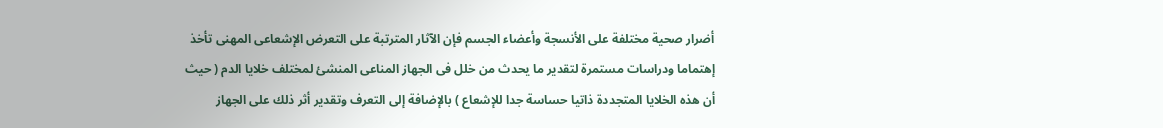أضرار صحية مختلفة على الأنسجة وأعضاء الجسم فإن الآثار المترتبة على التعرض الإشعاعى المهنى تأخذ إهتماما ودراسات مستمرة لتقدير ما يحدث من خلل فى الجهاز المناعى المنشئ لمختلف خلايا الدم ( حيث أن هذه الخلايا المتجددة ذاتيا حساسة جدا للإشعاع ) بالإضافة إلى التعرف وتقدير أثر ذلك على الجهاز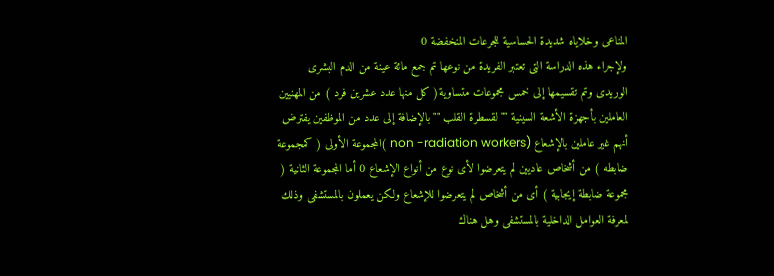المناعى وخلاياه شديدة الحساسية للجرعات المنخفضة 0
ولإجراء هذه الدراسة التى تعتبر الفريدة من نوعها تم جمع مائة عينة من الدم البشرى الوريدى وتم تقسيمها إلى خمس مجموعات متساوية( كل منها عدد عشرين فرد ) من المهنيين العاملين بأجهزة الأشعة السينية "" لقسطرة القلب "" بالإضافة إلى عدد من الموظفين يفترض أنهم غير عاملين بالإشعاع (non -radiation workers )المجموعة الأولى ( كمجموعة ضابطه ) من أشخاص عاديين لم يتعرضوا لأى نوع من أنواع الإشعاع 0 أما المجموعة الثانية ( مجموعة ضابطة إيجابية ) أى من أشخاص لم يتعرضوا للإشعاع ولكن يعملون بالمستشفى وذلك لمعرفة العوامل الداخلية بالمستشفى وهل هناك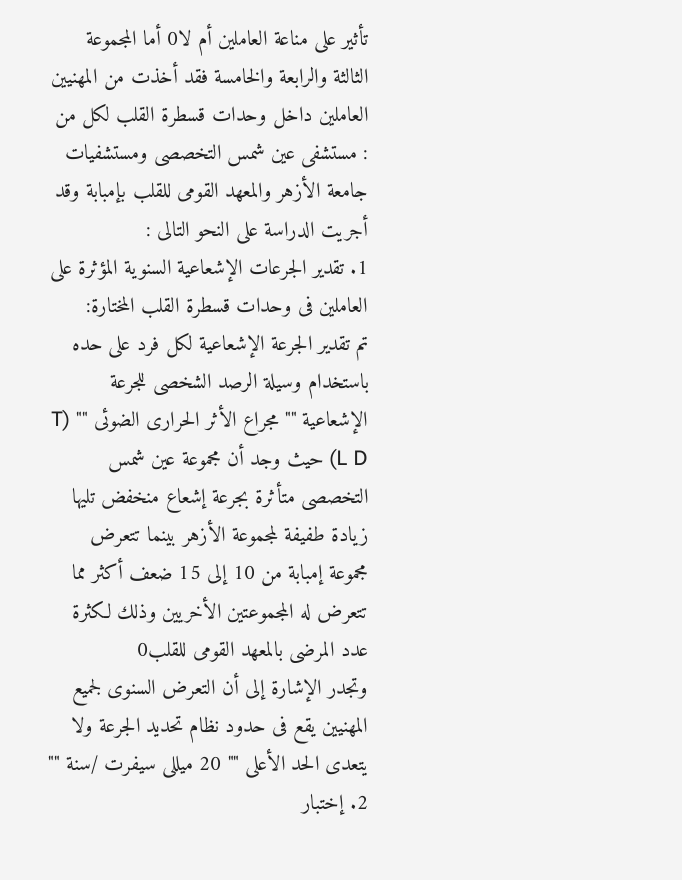تأثير على مناعة العاملين أم لا0 أما المجموعة الثالثة والرابعة والخامسة فقد أخذت من المهنيين العاملين داخل وحدات قسطرة القلب لكل من : مستشفى عين شمس التخصصى ومستشفيات جامعة الأزهر والمعهد القومى للقلب بإمبابة وقد أجريت الدراسة على النحو التالى :
1. تقدير الجرعات الإشعاعية السنوية المؤثرة على العاملين فى وحدات قسطرة القلب المختارة:
تم تقدير الجرعة الإشعاعية لكل فرد على حده باستخدام وسيلة الرصد الشخصى للجرعة الإشعاعية "" مجراع الأثر الحرارى الضوئى "" (T L D) حيث وجد أن مجموعة عين شمس التخصصى متأثرة بجرعة إشعاع منخفض تليها زيادة طفيفة لمجموعة الأزهر بينما تتعرض مجموعة إمبابة من 10 إلى 15 ضعف أكثر مما تتعرض له المجموعتين الأخريين وذلك لكثرة عدد المرضى بالمعهد القومى للقلب0
وتجدر الإشارة إلى أن التعرض السنوى لجميع المهنيين يقع فى حدود نظام تحديد الجرعة ولا يتعدى الحد الأعلى "" 20 ميللى سيفرت /سنة ""
2. إختبار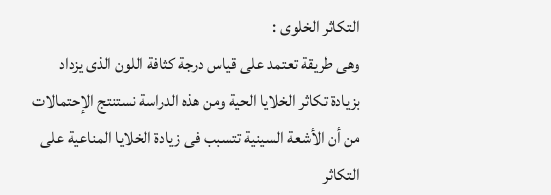التكاثر الخلوى :
وهى طريقة تعتمد على قياس درجة كثافة اللون الذى يزداد بزيادة تكاثر الخلايا الحية ومن هذه الدراسة نستنتج الإحتمالات من أن الأشعة السينية تتسبب فى زيادة الخلايا المناعية على التكاثر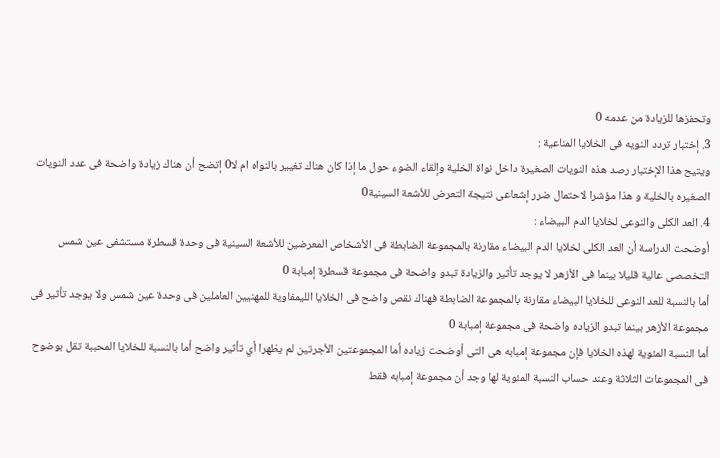وتحفزها للزيادة من عدمه 0
3. إختبار تردد النويه فى الخلايا المناعية :
ويتيح هذا الإختبار رصد هذه النويات الصغيرة داخل نواة الخلية وإلقاء الضوء حول ما إذا كان هناك تغيير بالنواه ام لا0 إتضح أن هناك زيادة واضحة فى عدد النويات الصغيره بالخلية و هذا مؤشرا لاحتمال ضرر إشعاعى نتيجة التعرض للأشعة السينية0
4. العد الكلى والنوعى لخلايا الدم البيضاء :
أوضحت الدراسة أن العد الكلى لخلايا الدم البيضاء مقارنة بالمجموعة الضابطة فى الأشخاص المعرضين للأشعة السينية فى وحدة قسطرة مستشفى عين شمس التخصصى عالية قليلا بينما فى الأزهر لا يوجد تأثير والزيادة تبدو واضحة فى مجموعة قسطرة إمبابة 0
أما بالنسبة للعد النوعى للخلايا البيضاء مقارنة بالمجموعة الضابطة فهناك نقص واضح فى الخلايا الليمفاوية للمهنيين العاملين فى وحدة عين شمس ولا يوجد تأثير فى مجموعة الأزهر بينما تبدو الزياده واضحة فى مجموعة إمبابة 0
أما النسبة المئوية لهذه الخلايا فإن مجموعة إمبابه هى التى أوضحت زياده أما المجموعتين الأجرتين لم يظهرا أي تأثير واضح أما بالنسبة للخلايا المحببة تقل بوضوح فى المجموعات الثلاثة وعند حساب النسبة المئوية لها وجد أن مجموعة إمبابه فقط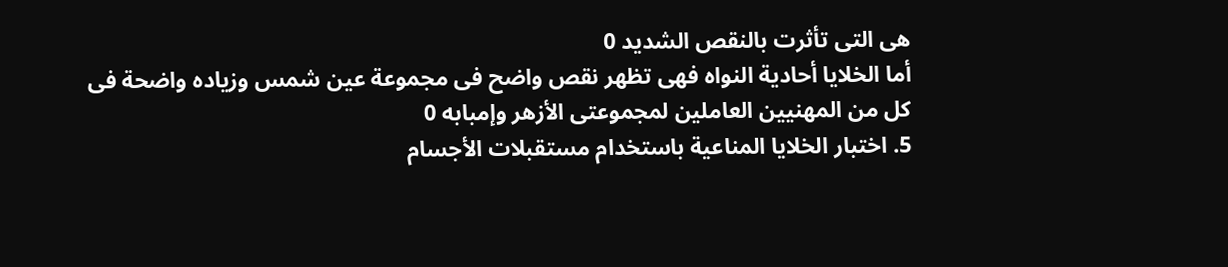هى التى تأثرت بالنقص الشديد 0
أما الخلايا أحادية النواه فهى تظهر نقص واضح فى مجموعة عين شمس وزياده واضحة فى كل من المهنيين العاملين لمجموعتى الأزهر وإمبابه 0
5. اختبار الخلايا المناعية باستخدام مستقبلات الأجسام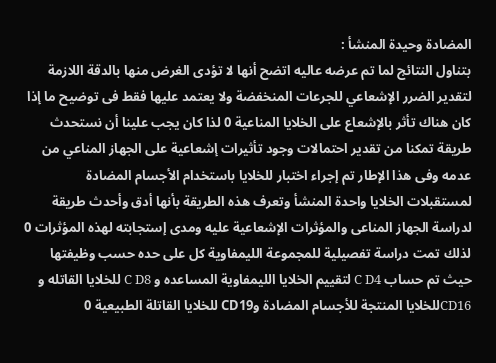المضادة وحيدة المنشأ :
بتناول النتائج لما تم عرضه عاليه اتضح أنها لا تؤدى الغرض منها بالدقة اللازمة لتقدير الضرر الإشعاعي للجرعات المنخفضة ولا يعتمد عليها فقط فى توضيح ما إذا كان هناك تأثر بالإشعاع على الخلايا المناعية 0 لذا كان يجب علينا أن نستحدث طريقة تمكنا من تقدير احتمالات وجود تأثيرات إشعاعية على الجهاز المناعي من عدمه وفى هذا الإطار تم إجراء اختبار للخلايا باستخدام الأجسام المضادة لمستقبلات الخلايا واحدة المنشأ وتعرف هذه الطريقة بأنها أدق وأحدث طريقة لدراسة الجهاز المناعى والمؤثرات الإشعاعية عليه ومدى إستجابته لهذه المؤثرات 0 لذلك تمت دراسة تفصيلية للمجموعة الليمفاوية كل على حده حسب وظيفتها حيث تم حساب C D4 لتقييم الخلايا الليمفاوية المساعده و C D8 للخلايا القاتله و CD16للخلايا المنتجة للأجسام المضادة وCD19 للخلايا القاتلة الطبيعية 0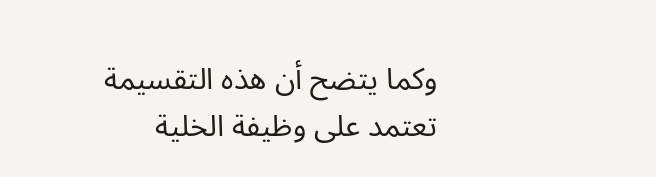وكما يتضح أن هذه التقسيمة تعتمد على وظيفة الخلية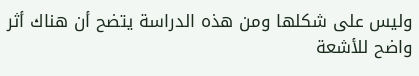وليس على شكلها ومن هذه الدراسة يتضح أن هناك أثر واضح للأشعة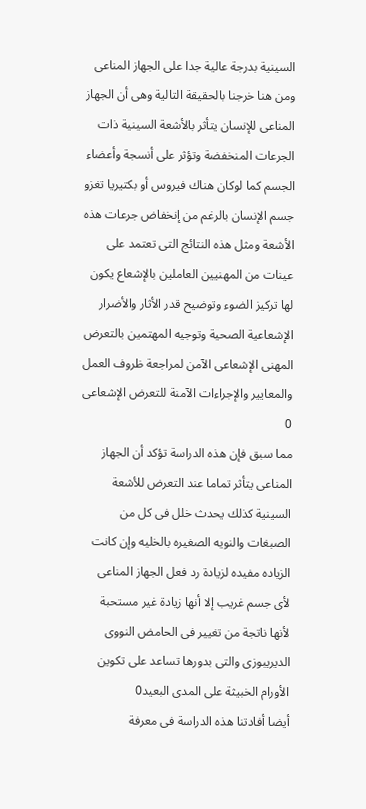السينية بدرجة عالية جدا على الجهاز المناعى ومن هنا خرجنا بالحقيقة التالية وهى أن الجهاز المناعى للإنسان يتأثر بالأشعة السينية ذات الجرعات المنخفضة وتؤثر على أنسجة وأعضاء الجسم كما لوكان هناك فيروس أو بكتيريا تغزو جسم الإنسان بالرغم من إنخفاض جرعات هذه الأشعة ومثل هذه النتائج التى تعتمد على عينات من المهنيين العاملين بالإشعاع يكون لها تركيز الضوء وتوضيح قدر الأثار والأضرار الإشعاعية الصحية وتوجيه المهتمين بالتعرض المهنى الإشعاعى الآمن لمراجعة ظروف العمل والمعايير والإجراءات الآمنة للتعرض الإشعاعى 0
مما سبق فإن هذه الدراسة تؤكد أن الجهاز المناعى يتأثر تماما عند التعرض للأشعة السينية كذلك يحدث خلل فى كل من الصبغات والنويه الصغيره بالخليه وإن كانت الزياده مفيده لزيادة رد فعل الجهاز المناعى لأى جسم غريب إلا أنها زيادة غير مستحبة لأنها ناتجة من تغيير فى الحامض النووى الديريبوزى والتى بدورها تساعد على تكوين الأورام الخبيثة على المدى البعيد0
أيضا أفادتنا هذه الدراسة فى معرفة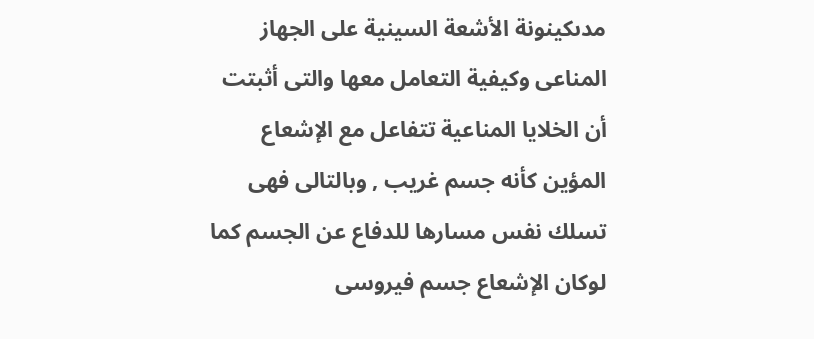مدىكينونة الأشعة السينية على الجهاز المناعى وكيفية التعامل معها والتى أثبتت أن الخلايا المناعية تتفاعل مع الإشعاع المؤين كأنه جسم غريب , وبالتالى فهى تسلك نفس مسارها للدفاع عن الجسم كما لوكان الإشعاع جسم فيروسى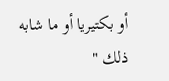أو بكتيريا أو ما شابه ذلك "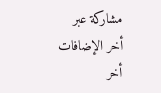مشاركة عبر
أخر الإضافات
أخر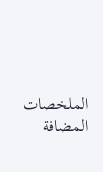الملخصات المضافة